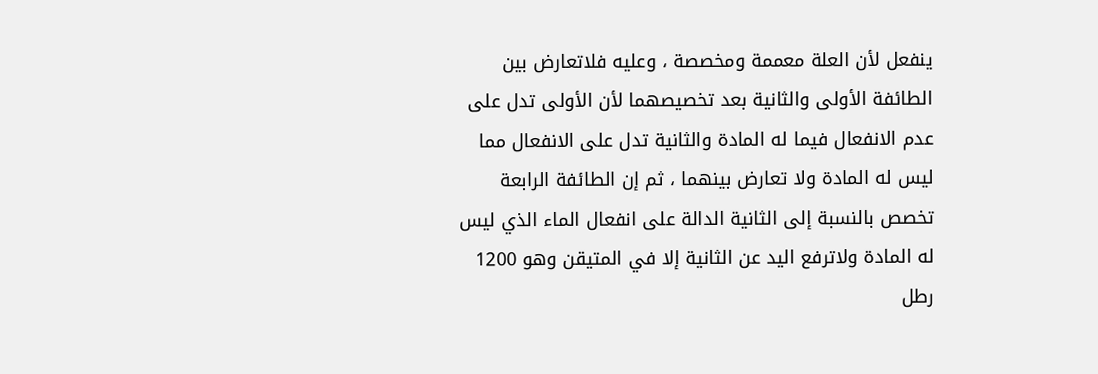ينفعل لأن العلة معممة ومخصصة ، وعليه فلاتعارض بين الطائفة الأولى والثانية بعد تخصيصهما لأن الأولى تدل على عدم الانفعال فيما له المادة والثانية تدل على الانفعال مما ليس له المادة ولا تعارض بينهما ، ثم إن الطائفة الرابعة تخصص بالنسبة إلى الثانية الدالة على انفعال الماء الذي ليس له المادة ولاترفع اليد عن الثانية إلا في المتيقن وهو 1200 رطل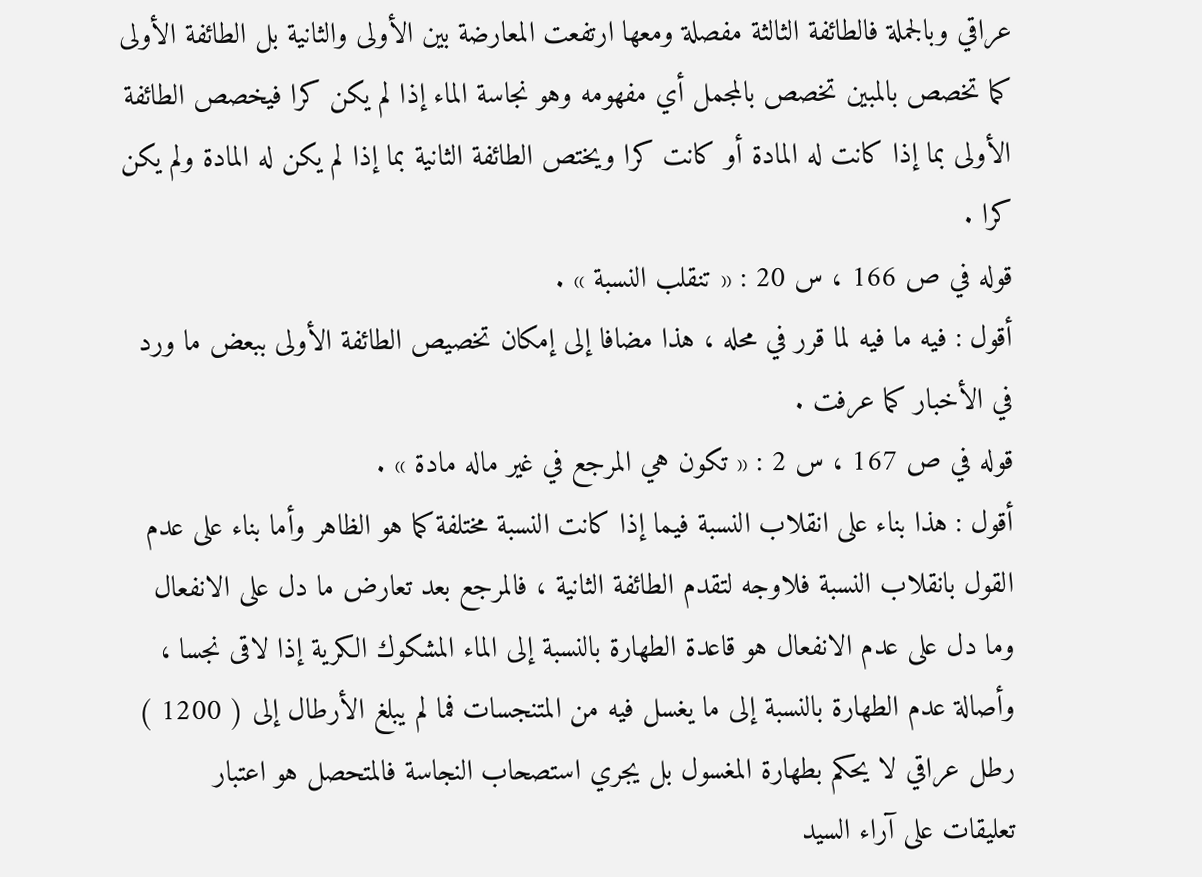عراقي وبالجملة فالطائفة الثالثة مفصلة ومعها ارتفعت المعارضة بين الأولى والثانية بل الطائفة الأولى كما تخصص بالمبين تخصص بالمجمل أي مفهومه وهو نجاسة الماء إذا لم يكن كرا فيخصص الطائفة الأولى بما إذا كانت له المادة أو كانت كرا ويختص الطائفة الثانية بما إذا لم يكن له المادة ولم يكن كرا .
قوله في ص 166 ، س 20 : « تنقلب النسبة » .
أقول : فيه ما فيه لما قرر في محله ، هذا مضافا إلى إمكان تخصيص الطائفة الأولى ببعض ما ورد في الأخبار كما عرفت .
قوله في ص 167 ، س 2 : « تكون هي المرجع في غير ماله مادة » .
أقول : هذا بناء على انقلاب النسبة فيما إذا كانت النسبة مختلفة كما هو الظاهر وأما بناء على عدم القول بانقلاب النسبة فلاوجه لتقدم الطائفة الثانية ، فالمرجع بعد تعارض ما دل على الانفعال وما دل على عدم الانفعال هو قاعدة الطهارة بالنسبة إلى الماء المشكوك الكرية إذا لاقى نجسا ، وأصالة عدم الطهارة بالنسبة إلى ما يغسل فيه من المتنجسات فما لم يبلغ الأرطال إلى ( 1200 ) رطل عراقي لا يحكم بطهارة المغسول بل يجري استصحاب النجاسة فالمتحصل هو اعتبار
تعليقات على آراء السيد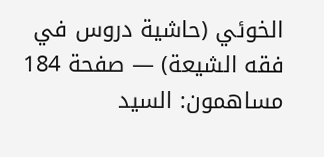الخوئي (حاشية دروس في فقه الشيعة) — صفحة 184
مساهمون: السيد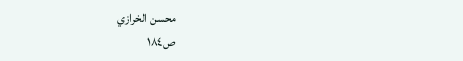محسن الخرازي
ص١٨٤